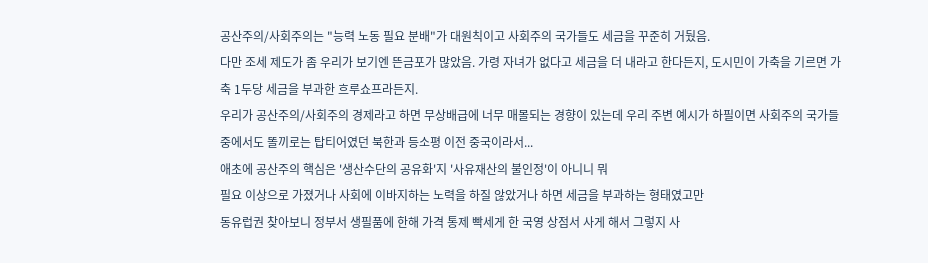공산주의/사회주의는 "능력 노동 필요 분배"가 대원칙이고 사회주의 국가들도 세금을 꾸준히 거뒀음.
다만 조세 제도가 좀 우리가 보기엔 뜬금포가 많았음. 가령 자녀가 없다고 세금을 더 내라고 한다든지, 도시민이 가축을 기르면 가축 1두당 세금을 부과한 흐루쇼프라든지.
우리가 공산주의/사회주의 경제라고 하면 무상배급에 너무 매몰되는 경향이 있는데 우리 주변 예시가 하필이면 사회주의 국가들 중에서도 똘끼로는 탑티어였던 북한과 등소평 이전 중국이라서...
애초에 공산주의 핵심은 '생산수단의 공유화'지 '사유재산의 불인정'이 아니니 뭐
필요 이상으로 가졌거나 사회에 이바지하는 노력을 하질 않았거나 하면 세금을 부과하는 형태였고만
동유럽권 찾아보니 정부서 생필품에 한해 가격 통제 빡세게 한 국영 상점서 사게 해서 그렇지 사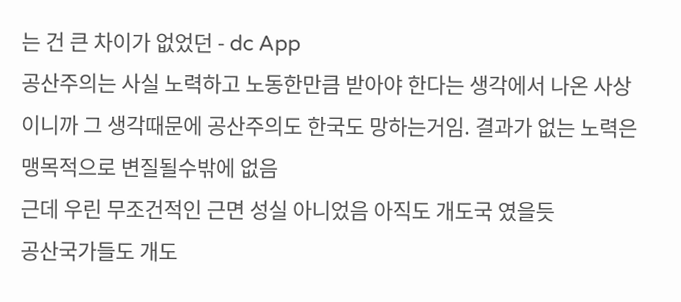는 건 큰 차이가 없었던 - dc App
공산주의는 사실 노력하고 노동한만큼 받아야 한다는 생각에서 나온 사상이니까 그 생각때문에 공산주의도 한국도 망하는거임. 결과가 없는 노력은 맹목적으로 변질될수밖에 없음
근데 우린 무조건적인 근면 성실 아니었음 아직도 개도국 였을듯
공산국가들도 개도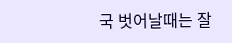국 벗어날때는 잘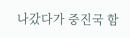나갔다가 중진국 함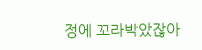정에 꼬라박았잖아